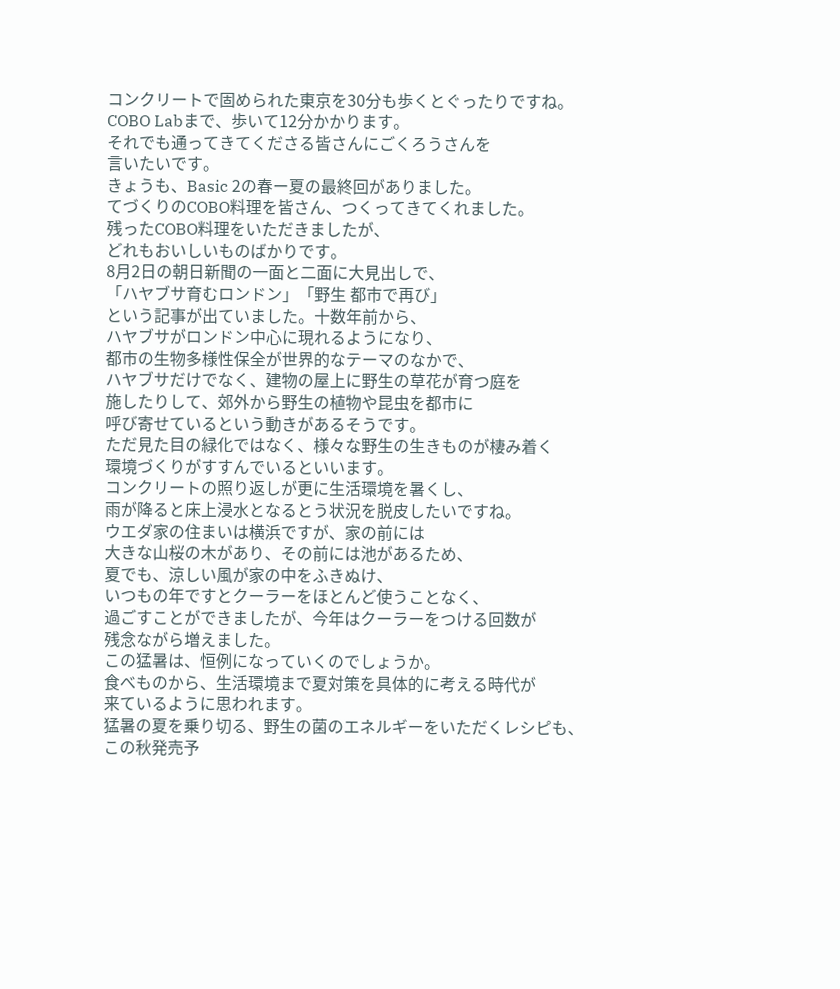コンクリートで固められた東京を30分も歩くとぐったりですね。
COBO Labまで、歩いて12分かかります。
それでも通ってきてくださる皆さんにごくろうさんを
言いたいです。
きょうも、Basic 2の春ー夏の最終回がありました。
てづくりのCOBO料理を皆さん、つくってきてくれました。
残ったCOBO料理をいただきましたが、
どれもおいしいものばかりです。
8月2日の朝日新聞の一面と二面に大見出しで、
「ハヤブサ育むロンドン」「野生 都市で再び」
という記事が出ていました。十数年前から、
ハヤブサがロンドン中心に現れるようになり、
都市の生物多様性保全が世界的なテーマのなかで、
ハヤブサだけでなく、建物の屋上に野生の草花が育つ庭を
施したりして、郊外から野生の植物や昆虫を都市に
呼び寄せているという動きがあるそうです。
ただ見た目の緑化ではなく、様々な野生の生きものが棲み着く
環境づくりがすすんでいるといいます。
コンクリートの照り返しが更に生活環境を暑くし、
雨が降ると床上浸水となるとう状況を脱皮したいですね。
ウエダ家の住まいは横浜ですが、家の前には
大きな山桜の木があり、その前には池があるため、
夏でも、涼しい風が家の中をふきぬけ、
いつもの年ですとクーラーをほとんど使うことなく、
過ごすことができましたが、今年はクーラーをつける回数が
残念ながら増えました。
この猛暑は、恒例になっていくのでしょうか。
食べものから、生活環境まで夏対策を具体的に考える時代が
来ているように思われます。
猛暑の夏を乗り切る、野生の菌のエネルギーをいただくレシピも、
この秋発売予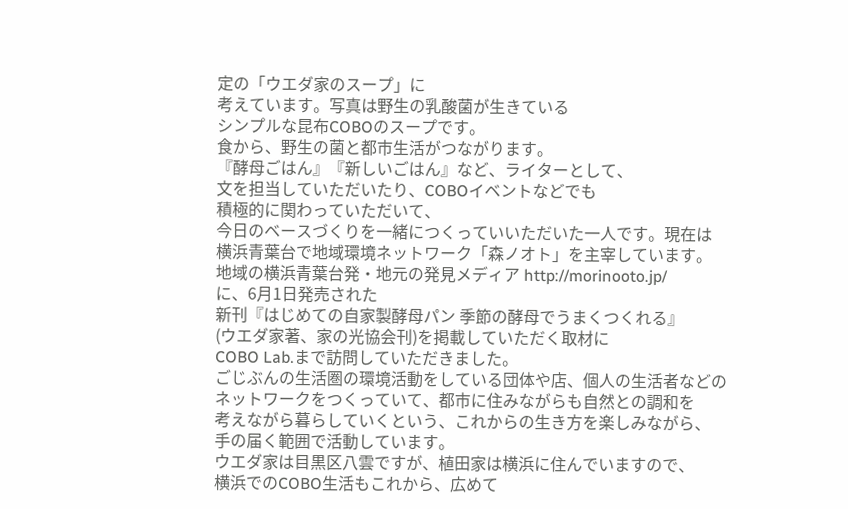定の「ウエダ家のスープ」に
考えています。写真は野生の乳酸菌が生きている
シンプルな昆布COBOのスープです。
食から、野生の菌と都市生活がつながります。
『酵母ごはん』『新しいごはん』など、ライターとして、
文を担当していただいたり、COBOイベントなどでも
積極的に関わっていただいて、
今日のベースづくりを一緒につくっていいただいた一人です。現在は
横浜青葉台で地域環境ネットワーク「森ノオト」を主宰しています。
地域の横浜青葉台発・地元の発見メディア http://morinooto.jp/
に、6月1日発売された
新刊『はじめての自家製酵母パン 季節の酵母でうまくつくれる』
(ウエダ家著、家の光協会刊)を掲載していただく取材に
COBO Lab.まで訪問していただきました。
ごじぶんの生活圏の環境活動をしている団体や店、個人の生活者などの
ネットワークをつくっていて、都市に住みながらも自然との調和を
考えながら暮らしていくという、これからの生き方を楽しみながら、
手の届く範囲で活動しています。
ウエダ家は目黒区八雲ですが、植田家は横浜に住んでいますので、
横浜でのCOBO生活もこれから、広めて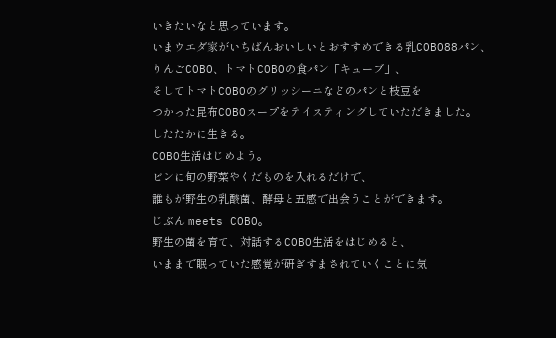いきたいなと思っています。
いまウエダ家がいちばんおいしいとおすすめできる乳COBO88パン、
りんごCOBO、トマトCOBOの食パン「キューブ」、
そしてトマトCOBOのグリッシーニなどのパンと枝豆を
つかった昆布COBOスープをテイスティングしていただきました。
したたかに生きる。
COBO生活はじめよう。
ビンに旬の野菜やくだものを入れるだけで、
誰もが野生の乳酸菌、酵母と五感で出会うことができます。
じぶん meets COBO。
野生の菌を育て、対話するCOBO生活をはじめると、
いままで眠っていた感覚が研ぎすまされていくことに気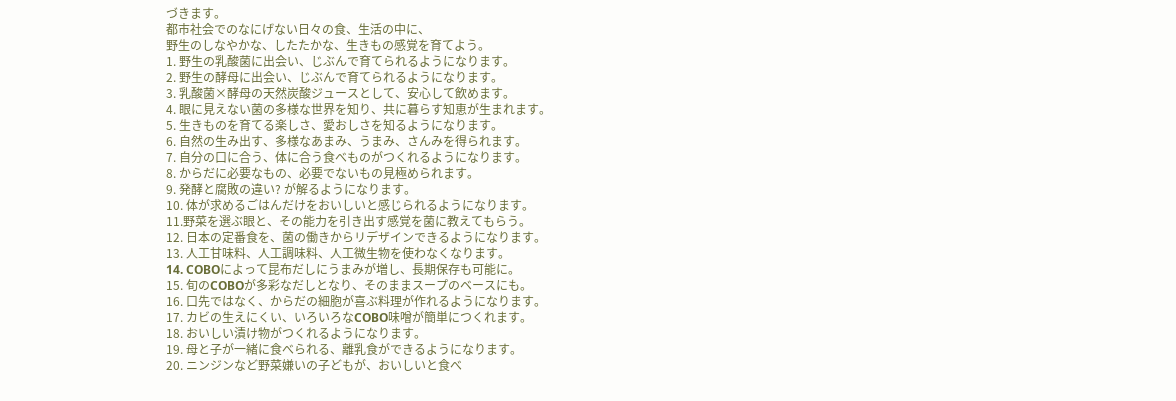づきます。
都市社会でのなにげない日々の食、生活の中に、
野生のしなやかな、したたかな、生きもの感覚を育てよう。
1. 野生の乳酸菌に出会い、じぶんで育てられるようになります。
2. 野生の酵母に出会い、じぶんで育てられるようになります。
3. 乳酸菌×酵母の天然炭酸ジュースとして、安心して飲めます。
4. 眼に見えない菌の多様な世界を知り、共に暮らす知恵が生まれます。
5. 生きものを育てる楽しさ、愛おしさを知るようになります。
6. 自然の生み出す、多様なあまみ、うまみ、さんみを得られます。
7. 自分の口に合う、体に合う食べものがつくれるようになります。
8. からだに必要なもの、必要でないもの見極められます。
9. 発酵と腐敗の違い? が解るようになります。
10. 体が求めるごはんだけをおいしいと感じられるようになります。
11.野菜を選ぶ眼と、その能力を引き出す感覚を菌に教えてもらう。
12. 日本の定番食を、菌の働きからリデザインできるようになります。
13. 人工甘味料、人工調味料、人工微生物を使わなくなります。
14. COBOによって昆布だしにうまみが増し、長期保存も可能に。
15. 旬のCOBOが多彩なだしとなり、そのままスープのベースにも。
16. 口先ではなく、からだの細胞が喜ぶ料理が作れるようになります。
17. カビの生えにくい、いろいろなCOBO味噌が簡単につくれます。
18. おいしい漬け物がつくれるようになります。
19. 母と子が一緒に食べられる、離乳食ができるようになります。
20. ニンジンなど野菜嫌いの子どもが、おいしいと食べ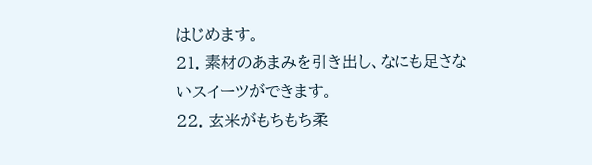はじめます。
21. 素材のあまみを引き出し、なにも足さないスイーツができます。
22. 玄米がもちもち柔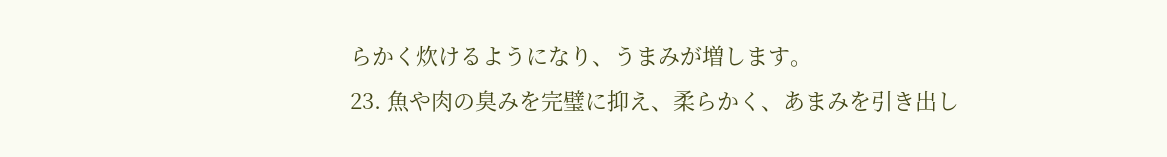らかく炊けるようになり、うまみが増します。
23. 魚や肉の臭みを完璧に抑え、柔らかく、あまみを引き出し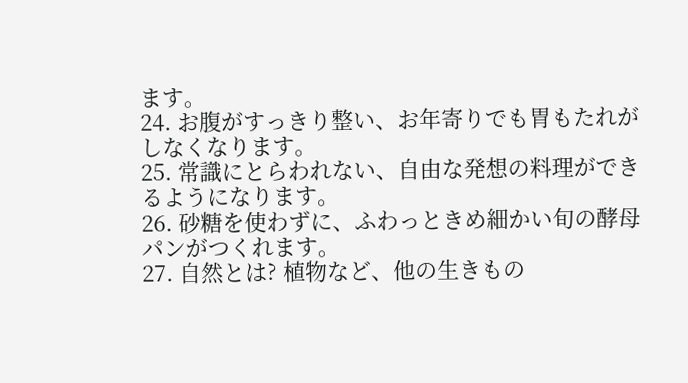ます。
24. お腹がすっきり整い、お年寄りでも胃もたれがしなくなります。
25. 常識にとらわれない、自由な発想の料理ができるようになります。
26. 砂糖を使わずに、ふわっときめ細かい旬の酵母パンがつくれます。
27. 自然とは? 植物など、他の生きもの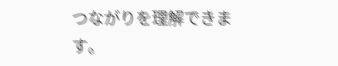つながりを理解できます。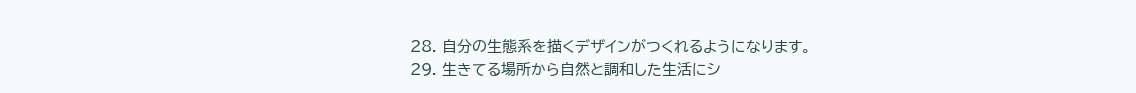28. 自分の生態系を描くデザインがつくれるようになります。
29. 生きてる場所から自然と調和した生活にシ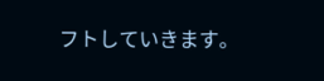フトしていきます。